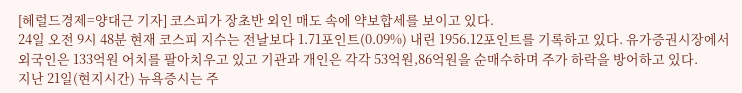[헤럴드경제=양대근 기자] 코스피가 장초반 외인 매도 속에 약보합세를 보이고 있다.
24일 오전 9시 48분 현재 코스피 지수는 전날보다 1.71포인트(0.09%) 내린 1956.12포인트를 기록하고 있다. 유가증권시장에서 외국인은 133억원 어치를 팔아치우고 있고 기관과 개인은 각각 53억원,86억원을 순매수하며 주가 하락을 방어하고 있다.
지난 21일(현지시간) 뉴욕증시는 주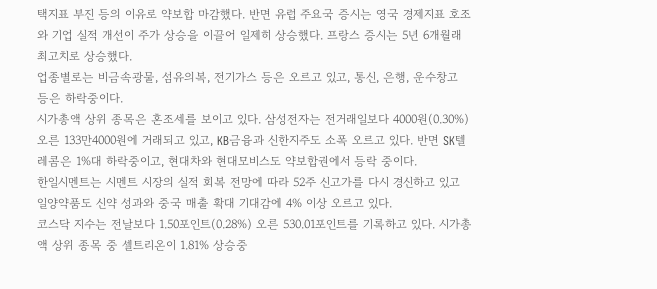택지표 부진 등의 이유로 약보합 마감했다. 반면 유럽 주요국 증시는 영국 경제지표 호조와 기업 실적 개선이 주가 상승을 이끌어 일제히 상승했다. 프랑스 증시는 5년 6개월래 최고치로 상승했다.
업종별로는 비금속광물, 섬유의복, 전기가스 등은 오르고 있고, 통신, 은행, 운수창고 등은 하락중이다.
시가총액 상위 종목은 혼조세를 보이고 있다. 삼성전자는 전거래일보다 4000원(0.30%) 오른 133만4000원에 거래되고 있고, KB금융과 신한지주도 소폭 오르고 있다. 반면 SK텔레콤은 1%대 하락중이고, 현대차와 현대모비스도 약보합권에서 등락 중이다.
한일시멘트는 시멘트 시장의 실적 회복 전망에 따라 52주 신고가를 다시 경신하고 있고 일양약품도 신약 성과와 중국 매출 확대 기대감에 4% 이상 오르고 있다.
코스닥 지수는 전날보다 1.50포인트(0.28%) 오른 530.01포인트를 기록하고 있다. 시가총액 상위 종목 중 셀트리온이 1.81% 상승중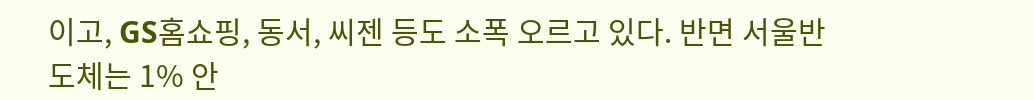이고, GS홈쇼핑, 동서, 씨젠 등도 소폭 오르고 있다. 반면 서울반도체는 1% 안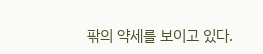팎의 약세를 보이고 있다.